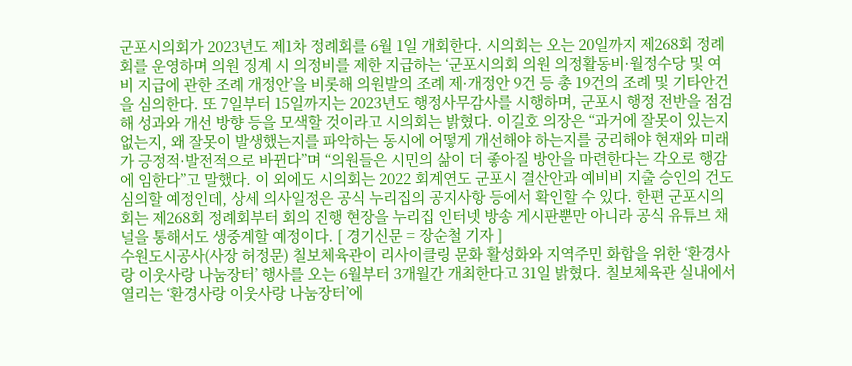군포시의회가 2023년도 제1차 정례회를 6월 1일 개회한다. 시의회는 오는 20일까지 제268회 정례회를 운영하며 의원 징계 시 의정비를 제한 지급하는 ‘군포시의회 의원 의정활동비·월정수당 및 여비 지급에 관한 조례 개정안’을 비롯해 의원발의 조례 제·개정안 9건 등 총 19건의 조례 및 기타안건을 심의한다. 또 7일부터 15일까지는 2023년도 행정사무감사를 시행하며, 군포시 행정 전반을 점검해 성과와 개선 방향 등을 모색할 것이라고 시의회는 밝혔다. 이길호 의장은 “과거에 잘못이 있는지 없는지, 왜 잘못이 발생했는지를 파악하는 동시에 어떻게 개선해야 하는지를 궁리해야 현재와 미래가 긍정적·발전적으로 바뀐다”며 “의원들은 시민의 삶이 더 좋아질 방안을 마련한다는 각오로 행감에 임한다”고 말했다. 이 외에도 시의회는 2022 회계연도 군포시 결산안과 예비비 지출 승인의 건도 심의할 예정인데, 상세 의사일정은 공식 누리집의 공지사항 등에서 확인할 수 있다. 한편 군포시의회는 제268회 정례회부터 회의 진행 현장을 누리집 인터넷 방송 게시판뿐만 아니라 공식 유튜브 채널을 통해서도 생중계할 예정이다. [ 경기신문 = 장순철 기자 ]
수원도시공사(사장 허정문) 칠보체육관이 리사이클링 문화 활성화와 지역주민 화합을 위한 ‘환경사랑 이웃사랑 나눔장터’ 행사를 오는 6월부터 3개월간 개최한다고 31일 밝혔다. 칠보체육관 실내에서 열리는 ‘환경사랑 이웃사랑 나눔장터’에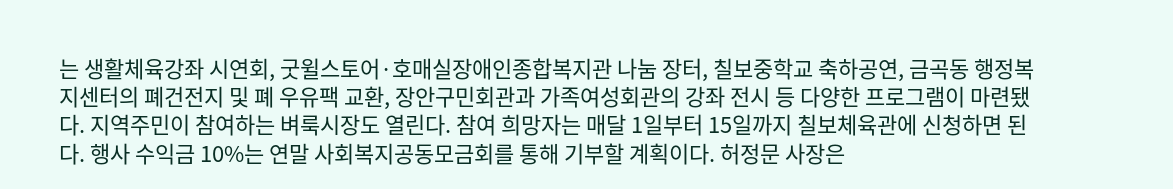는 생활체육강좌 시연회, 굿윌스토어·호매실장애인종합복지관 나눔 장터, 칠보중학교 축하공연, 금곡동 행정복지센터의 폐건전지 및 폐 우유팩 교환, 장안구민회관과 가족여성회관의 강좌 전시 등 다양한 프로그램이 마련됐다. 지역주민이 참여하는 벼룩시장도 열린다. 참여 희망자는 매달 1일부터 15일까지 칠보체육관에 신청하면 된다. 행사 수익금 10%는 연말 사회복지공동모금회를 통해 기부할 계획이다. 허정문 사장은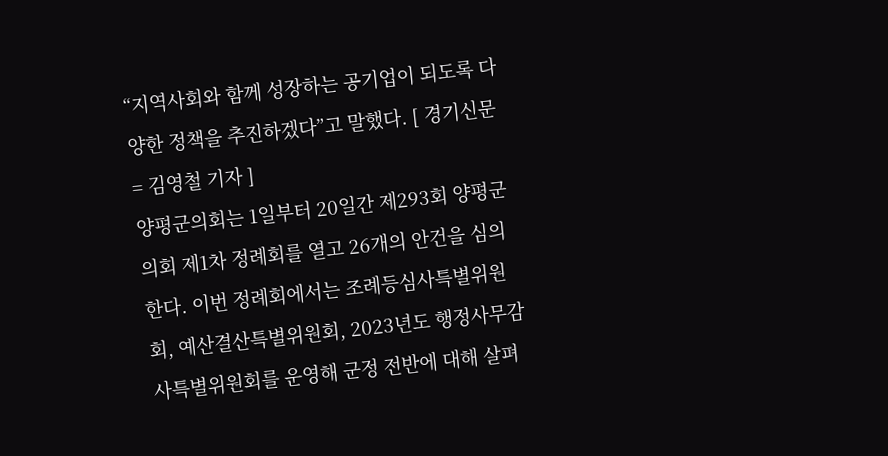“지역사회와 함께 성장하는 공기업이 되도록 다양한 정책을 추진하겠다”고 말했다. [ 경기신문 = 김영철 기자 ]
양평군의회는 1일부터 20일간 제293회 양평군의회 제1차 정례회를 열고 26개의 안건을 심의한다. 이번 정례회에서는 조례등심사특별위원회, 예산결산특별위원회, 2023년도 행정사무감사특별위원회를 운영해 군정 전반에 대해 살펴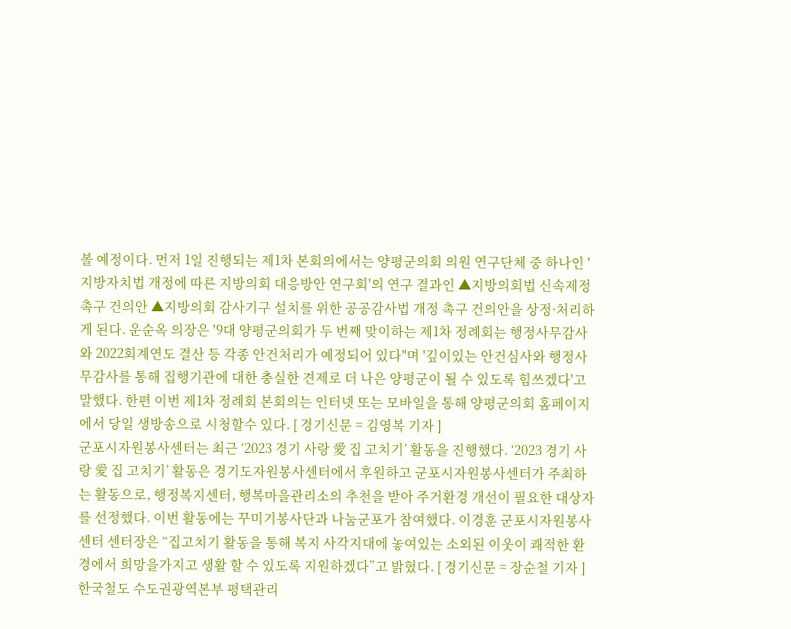볼 예정이다. 먼저 1일 진행되는 제1차 본회의에서는 양평군의회 의원 연구단체 중 하나인 '지방자치법 개정에 따른 지방의회 대응방안 연구회'의 연구 결과인 ▲지방의회법 신속제정 촉구 건의안 ▲지방의회 감사기구 설치를 위한 공공감사법 개정 촉구 건의안을 상정·처리하게 된다. 운순옥 의장은 '9대 양평군의회가 두 번째 맞이하는 제1차 정례회는 행정사무감사와 2022회계연도 결산 등 각종 안건처리가 예정되어 있다"며 '깊이있는 안건심사와 행정사무감사를 통해 집행기관에 대한 충실한 견제로 더 나은 양평군이 될 수 있도록 힘쓰겠다'고 말했다. 한편 이번 제1차 정례회 본회의는 인터넷 또는 모바일을 통해 양평군의회 홈페이지에서 당일 생방송으로 시청할수 있다. [ 경기신문 = 김영복 기자 ]
군포시자원봉사센터는 최근 ‘2023 경기 사랑 愛 집 고치기’ 활동을 진행했다. ‘2023 경기 사랑 愛 집 고치기’ 활동은 경기도자원봉사센터에서 후원하고 군포시자원봉사센터가 주최하는 활동으로, 행정복지센터, 행복마을관리소의 추천을 받아 주거환경 개선이 필요한 대상자를 선정했다. 이번 활동에는 꾸미기봉사단과 나눔군포가 참여했다. 이경훈 군포시자원봉사센터 센터장은 “집고치기 활동을 통해 복지 사각지대에 놓여있는 소외된 이웃이 쾌적한 환경에서 희망을가지고 생활 할 수 있도록 지원하겠다”고 밝혔다. [ 경기신문 = 장순철 기자 ]
한국철도 수도권광역본부 평택관리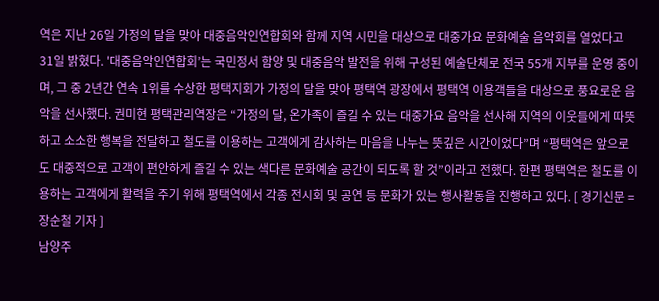역은 지난 26일 가정의 달을 맞아 대중음악인연합회와 함께 지역 시민을 대상으로 대중가요 문화예술 음악회를 열었다고 31일 밝혔다. '대중음악인연합회’는 국민정서 함양 및 대중음악 발전을 위해 구성된 예술단체로 전국 55개 지부를 운영 중이며, 그 중 2년간 연속 1위를 수상한 평택지회가 가정의 달을 맞아 평택역 광장에서 평택역 이용객들을 대상으로 풍요로운 음악을 선사했다. 권미현 평택관리역장은 “가정의 달, 온가족이 즐길 수 있는 대중가요 음악을 선사해 지역의 이웃들에게 따뜻하고 소소한 행복을 전달하고 철도를 이용하는 고객에게 감사하는 마음을 나누는 뜻깊은 시간이었다”며 “평택역은 앞으로도 대중적으로 고객이 편안하게 즐길 수 있는 색다른 문화예술 공간이 되도록 할 것”이라고 전했다. 한편 평택역은 철도를 이용하는 고객에게 활력을 주기 위해 평택역에서 각종 전시회 및 공연 등 문화가 있는 행사활동을 진행하고 있다. [ 경기신문 = 장순철 기자 ]
남양주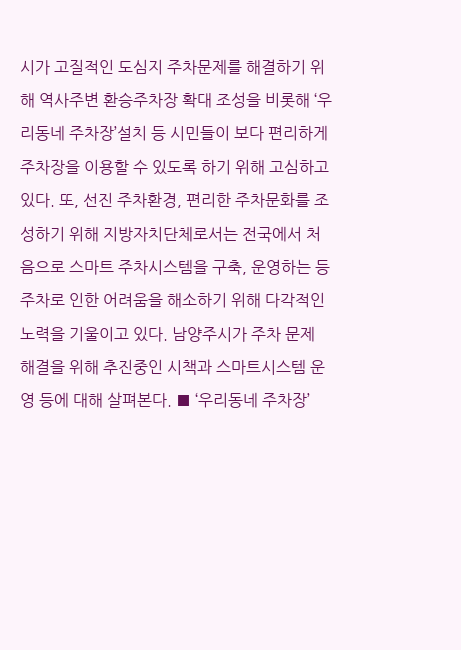시가 고질적인 도심지 주차문제를 해결하기 위해 역사주변 환승주차장 확대 조성을 비롯해 ‘우리동네 주차장’설치 등 시민들이 보다 편리하게 주차장을 이용할 수 있도록 하기 위해 고심하고 있다. 또, 선진 주차환경, 편리한 주차문화를 조성하기 위해 지방자치단체로서는 전국에서 처음으로 스마트 주차시스템을 구축, 운영하는 등 주차로 인한 어려움을 해소하기 위해 다각적인 노력을 기울이고 있다. 남양주시가 주차 문제 해결을 위해 추진중인 시책과 스마트시스템 운영 등에 대해 살펴본다. ■ ‘우리동네 주차장’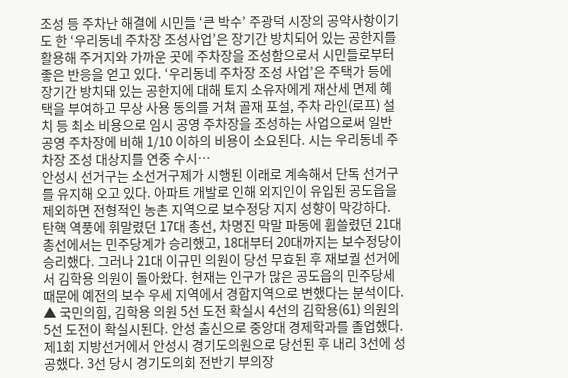조성 등 주차난 해결에 시민들 ‘큰 박수’ 주광덕 시장의 공약사항이기도 한 ‘우리동네 주차장 조성사업’은 장기간 방치되어 있는 공한지를 활용해 주거지와 가까운 곳에 주차장을 조성함으로서 시민들로부터 좋은 반응을 얻고 있다. ‘우리동네 주차장 조성 사업’은 주택가 등에 장기간 방치돼 있는 공한지에 대해 토지 소유자에게 재산세 면제 혜택을 부여하고 무상 사용 동의를 거쳐 골재 포설, 주차 라인(로프) 설치 등 최소 비용으로 임시 공영 주차장을 조성하는 사업으로써 일반 공영 주차장에 비해 1/10 이하의 비용이 소요된다. 시는 우리동네 주차장 조성 대상지를 연중 수시…
안성시 선거구는 소선거구제가 시행된 이래로 계속해서 단독 선거구를 유지해 오고 있다. 아파트 개발로 인해 외지인이 유입된 공도읍을 제외하면 전형적인 농촌 지역으로 보수정당 지지 성향이 막강하다. 탄핵 역풍에 휘말렸던 17대 총선, 차명진 막말 파동에 휩쓸렸던 21대 총선에서는 민주당계가 승리했고, 18대부터 20대까지는 보수정당이 승리했다. 그러나 21대 이규민 의원이 당선 무효된 후 재보궐 선거에서 김학용 의원이 돌아왔다. 현재는 인구가 많은 공도읍의 민주당세 때문에 예전의 보수 우세 지역에서 경합지역으로 변했다는 분석이다. ▲ 국민의힘, 김학용 의원 5선 도전 확실시 4선의 김학용(61) 의원의 5선 도전이 확실시된다. 안성 출신으로 중앙대 경제학과를 졸업했다. 제1회 지방선거에서 안성시 경기도의원으로 당선된 후 내리 3선에 성공했다. 3선 당시 경기도의회 전반기 부의장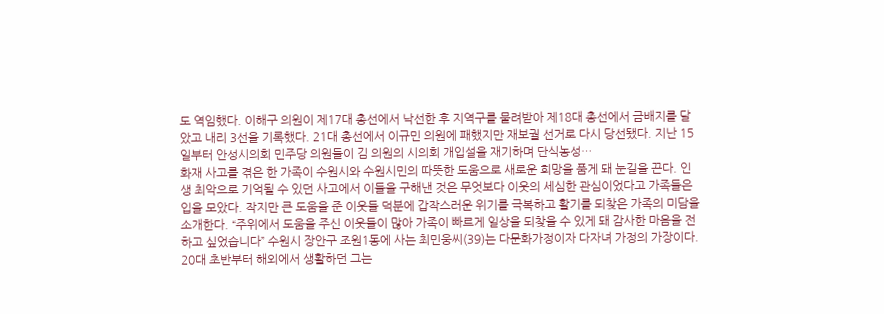도 역임했다. 이해구 의원이 제17대 총선에서 낙선한 후 지역구를 물려받아 제18대 총선에서 금배지를 달았고 내리 3선을 기록했다. 21대 총선에서 이규민 의원에 패했지만 재보궐 선거로 다시 당선됐다. 지난 15일부터 안성시의회 민주당 의원들이 김 의원의 시의회 개입설을 재기하며 단식농성…
화재 사고를 겪은 한 가족이 수원시와 수원시민의 따뜻한 도움으로 새로운 희망을 품게 돼 눈길을 끈다. 인생 최악으로 기억될 수 있던 사고에서 이들을 구해낸 것은 무엇보다 이웃의 세심한 관심이었다고 가족들은 입을 모았다. 작지만 큰 도움을 준 이웃들 덕분에 갑작스러운 위기를 극복하고 활기를 되찾은 가족의 미담을 소개한다. “주위에서 도움을 주신 이웃들이 많아 가족이 빠르게 일상을 되찾을 수 있게 돼 감사한 마음을 전하고 싶었습니다” 수원시 장안구 조원1동에 사는 최민웅씨(39)는 다문화가정이자 다자녀 가정의 가장이다. 20대 초반부터 해외에서 생활하던 그는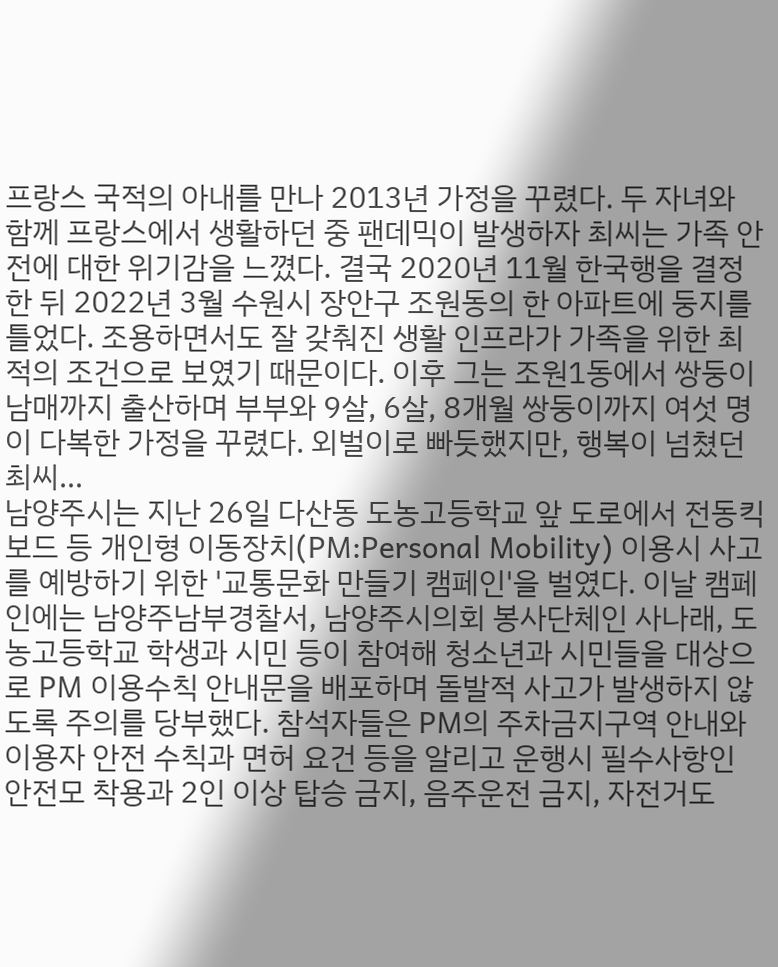프랑스 국적의 아내를 만나 2013년 가정을 꾸렸다. 두 자녀와 함께 프랑스에서 생활하던 중 팬데믹이 발생하자 최씨는 가족 안전에 대한 위기감을 느꼈다. 결국 2020년 11월 한국행을 결정한 뒤 2022년 3월 수원시 장안구 조원동의 한 아파트에 둥지를 틀었다. 조용하면서도 잘 갖춰진 생활 인프라가 가족을 위한 최적의 조건으로 보였기 때문이다. 이후 그는 조원1동에서 쌍둥이 남매까지 출산하며 부부와 9살, 6살, 8개월 쌍둥이까지 여섯 명이 다복한 가정을 꾸렸다. 외벌이로 빠듯했지만, 행복이 넘쳤던 최씨…
남양주시는 지난 26일 다산동 도농고등학교 앞 도로에서 전동킥보드 등 개인형 이동장치(PM:Personal Mobility) 이용시 사고를 예방하기 위한 '교통문화 만들기 캠페인'을 벌였다. 이날 캠페인에는 남양주남부경찰서, 남양주시의회 봉사단체인 사나래, 도농고등학교 학생과 시민 등이 참여해 청소년과 시민들을 대상으로 PM 이용수칙 안내문을 배포하며 돌발적 사고가 발생하지 않도록 주의를 당부했다. 참석자들은 PM의 주차금지구역 안내와 이용자 안전 수칙과 면허 요건 등을 알리고 운행시 필수사항인 안전모 착용과 2인 이상 탑승 금지, 음주운전 금지, 자전거도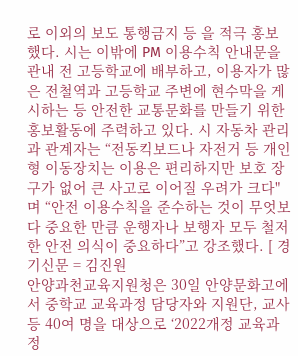로 이외의 보도 통행금지 등 을 적극 홍보했다. 시는 이밖에 PM 이용수칙 안내문을 관내 전 고등학교에 배부하고, 이용자가 많은 전철역과 고등학교 주변에 현수막을 게시하는 등 안전한 교통문화를 만들기 위한 홍보활동에 주력하고 있다. 시 자동차 관리과 관계자는 “전동킥보드나 자전거 등 개인형 이동장치는 이용은 편리하지만 보호 장구가 없어 큰 사고로 이어질 우려가 크다"며 “안전 이용수칙을 준수하는 것이 무엇보다 중요한 만큼 운행자나 보행자 모두 철저한 안전 의식이 중요하다”고 강조했다. [ 경기신문 = 김진원
안양과천교육지원청은 30일 안양문화고에서 중학교 교육과정 담당자와 지원단, 교사 등 40여 명을 대상으로 ‘2022개정 교육과정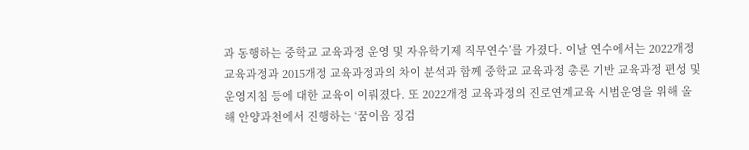과 동행하는 중학교 교육과정 운영 및 자유학기제 직무연수’를 가졌다. 이날 연수에서는 2022개정 교육과정과 2015개정 교육과정과의 차이 분석과 함께 중학교 교육과정 총론 기반 교육과정 편성 및 운영지침 등에 대한 교육이 이뤄졌다. 또 2022개정 교육과정의 진로연계교육 시범운영을 위해 올해 안양과천에서 진행하는 ‘꿈이음 징검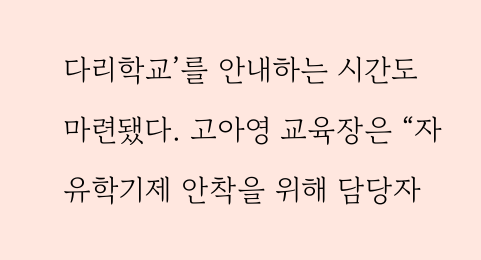다리학교’를 안내하는 시간도 마련됐다. 고아영 교육장은 “자유학기제 안착을 위해 담당자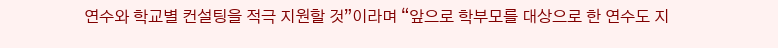연수와 학교별 컨설팅을 적극 지원할 것”이라며 “앞으로 학부모를 대상으로 한 연수도 지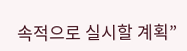속적으로 실시할 계획”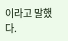이라고 말했다.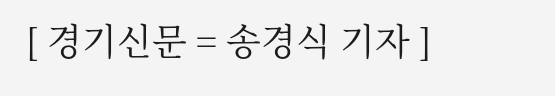[ 경기신문 = 송경식 기자 ]